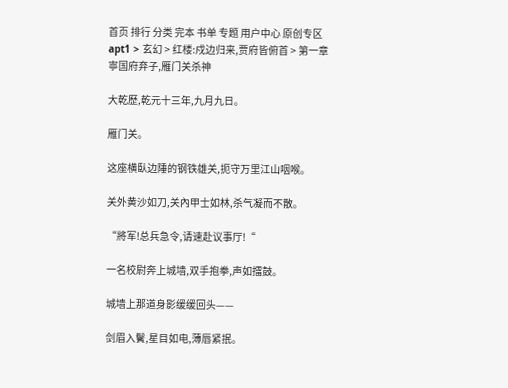首页 排行 分类 完本 书单 专题 用户中心 原创专区
apt1 > 玄幻 > 红楼:戍边归来,贾府皆俯首 > 第一章 寧国府弃子,雁门关杀神

大乾歷,乾元十三年,九月九日。

雁门关。

这座横臥边陲的钢铁雄关,扼守万里江山咽喉。

关外黄沙如刀,关內甲士如林,杀气凝而不散。

“將军!总兵急令,请速赴议事厅!“

一名校尉奔上城墙,双手抱拳,声如擂鼓。

城墙上那道身影缓缓回头——

剑眉入鬢,星目如电,薄唇紧抿。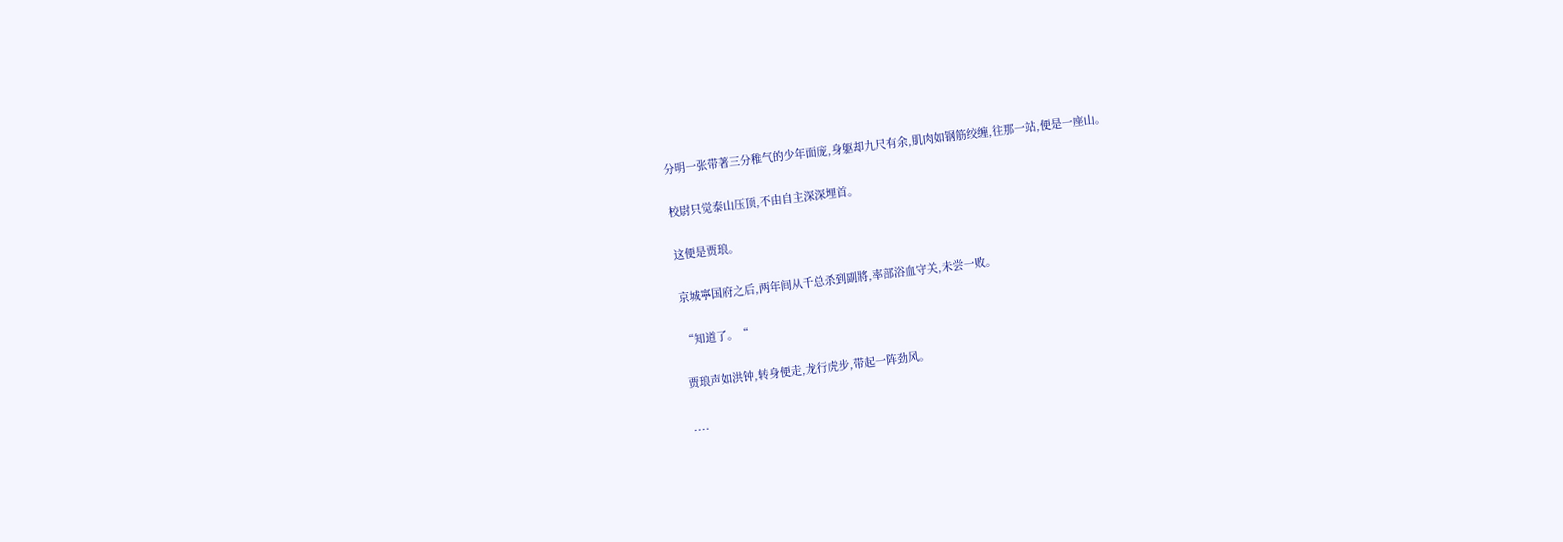分明一张带著三分稚气的少年面庞,身躯却九尺有余,肌肉如钢筋绞缠,往那一站,便是一座山。

校尉只觉泰山压顶,不由自主深深埋首。

这便是贾琅。

京城寧国府之后,两年间从千总杀到副將,率部浴血守关,未尝一败。

“知道了。“

贾琅声如洪钟,转身便走,龙行虎步,带起一阵劲风。

....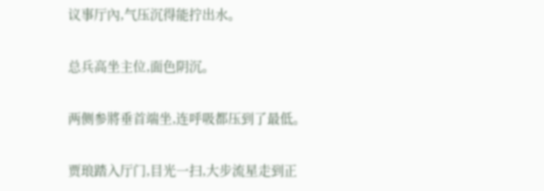议事厅內,气压沉得能拧出水。

总兵高坐主位,面色阴沉。

两侧参將垂首端坐,连呼吸都压到了最低。

贾琅踏入厅门,目光一扫,大步流星走到正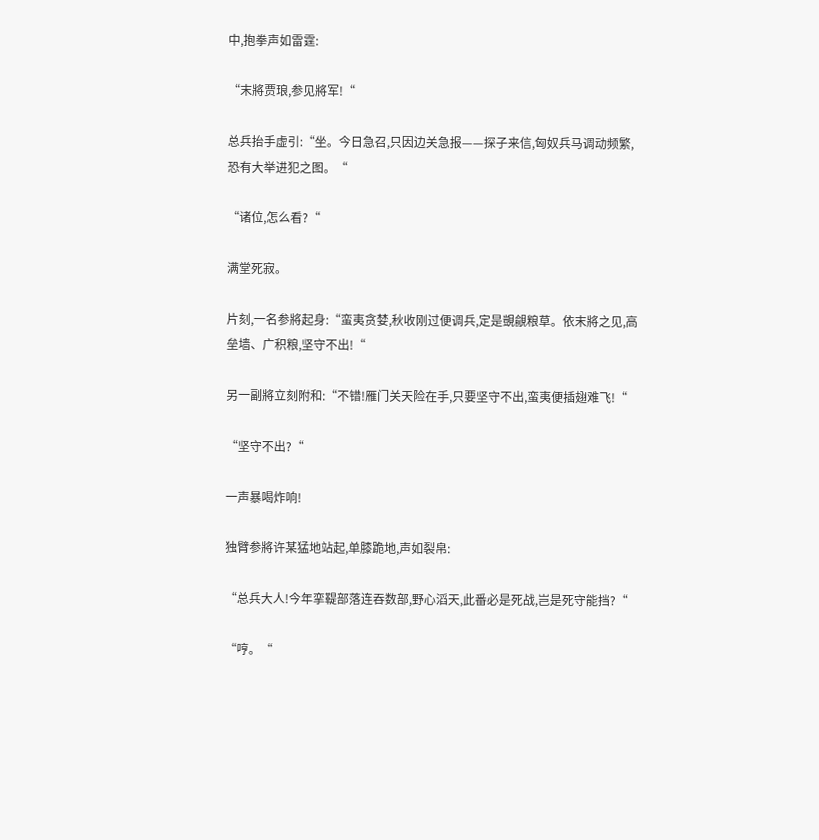中,抱拳声如雷霆:

“末將贾琅,参见將军!“

总兵抬手虚引:“坐。今日急召,只因边关急报——探子来信,匈奴兵马调动频繁,恐有大举进犯之图。“

“诸位,怎么看?“

满堂死寂。

片刻,一名参將起身:“蛮夷贪婪,秋收刚过便调兵,定是覬覦粮草。依末將之见,高垒墙、广积粮,坚守不出!“

另一副將立刻附和:“不错!雁门关天险在手,只要坚守不出,蛮夷便插翅难飞!“

“坚守不出?“

一声暴喝炸响!

独臂参將许某猛地站起,单膝跪地,声如裂帛:

“总兵大人!今年挛鞮部落连吞数部,野心滔天,此番必是死战,岂是死守能挡?“

“哼。“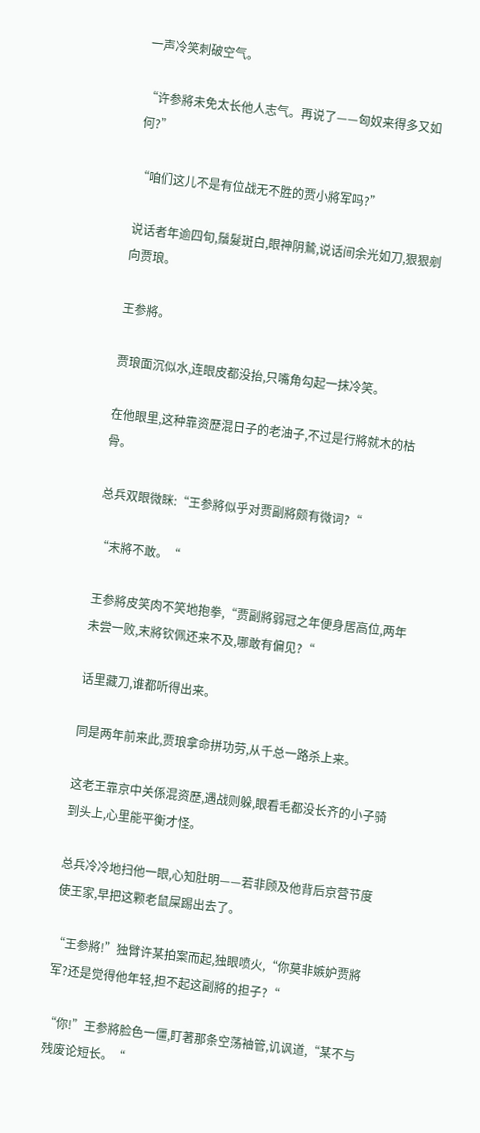一声冷笑刺破空气。

“许参將未免太长他人志气。再说了——匈奴来得多又如何?”

“咱们这儿不是有位战无不胜的贾小將军吗?”

说话者年逾四旬,鬚髮斑白,眼神阴鷙,说话间余光如刀,狠狠剜向贾琅。

王参將。

贾琅面沉似水,连眼皮都没抬,只嘴角勾起一抹冷笑。

在他眼里,这种靠资歷混日子的老油子,不过是行將就木的枯骨。

总兵双眼微眯:“王参將似乎对贾副將颇有微词?“

“末將不敢。“

王参將皮笑肉不笑地抱拳,“贾副將弱冠之年便身居高位,两年未尝一败,末將钦佩还来不及,哪敢有偏见?“

话里藏刀,谁都听得出来。

同是两年前来此,贾琅拿命拼功劳,从千总一路杀上来。

这老王靠京中关係混资歷,遇战则躲,眼看毛都没长齐的小子骑到头上,心里能平衡才怪。

总兵冷冷地扫他一眼,心知肚明——若非顾及他背后京营节度使王家,早把这颗老鼠屎踢出去了。

“王参將!”独臂许某拍案而起,独眼喷火,“你莫非嫉妒贾將军?还是觉得他年轻,担不起这副將的担子?“

“你!”王参將脸色一僵,盯著那条空荡袖管,讥讽道,“某不与残废论短长。“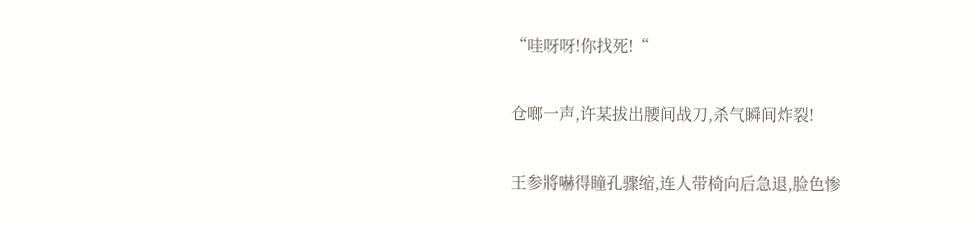“哇呀呀!你找死!“

仓啷一声,许某拔出腰间战刀,杀气瞬间炸裂!

王参將嚇得瞳孔骤缩,连人带椅向后急退,脸色惨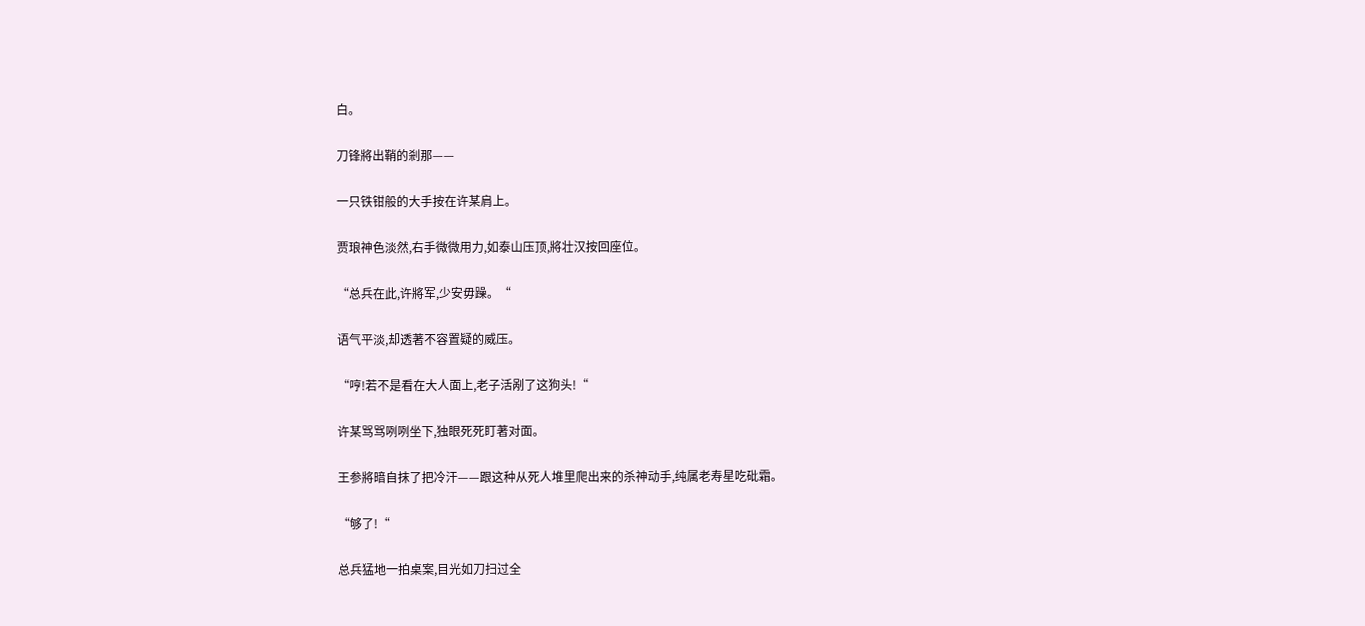白。

刀锋將出鞘的剎那——

一只铁钳般的大手按在许某肩上。

贾琅神色淡然,右手微微用力,如泰山压顶,將壮汉按回座位。

“总兵在此,许將军,少安毋躁。“

语气平淡,却透著不容置疑的威压。

“哼!若不是看在大人面上,老子活剐了这狗头!“

许某骂骂咧咧坐下,独眼死死盯著对面。

王参將暗自抹了把冷汗——跟这种从死人堆里爬出来的杀神动手,纯属老寿星吃砒霜。

“够了!“

总兵猛地一拍桌案,目光如刀扫过全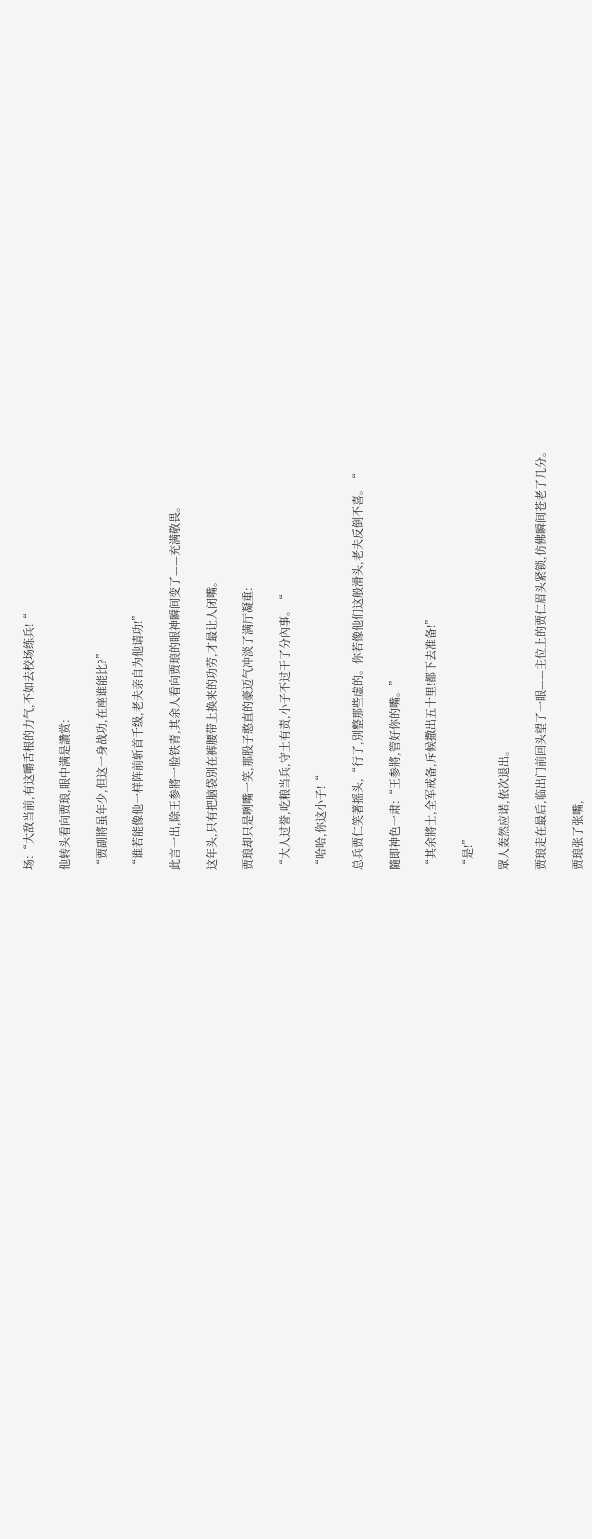场:“大敌当前,有这嚼舌根的力气,不如去校场练兵!“

他转头看向贾琅,眼中满是讚赏:

“贾副將虽年少,但这一身战功,在座谁能比?”

“谁若能像他一样阵前斩首千级,老夫亲自为他请功!”

此言一出,除王参將一脸铁青,其余人看向贾琅的眼神瞬间变了——充满敬畏。

这年头,只有把脑袋別在裤腰带上换来的功劳,才最让人闭嘴。

贾琅却只是咧嘴一笑,那股子憨直的豪迈气冲淡了满厅凝重:

“大人过誉,吃粮当兵,守土有责,小子不过干了分內事。“

“哈哈,你这小子!“

总兵贾仁笑著摇头,“行了,別整那些虚的。你若像他们这般滑头,老夫反倒不喜。“

隨即神色一肃:“王参將,管好你的嘴。”

“其余將士,全军戒备,斥候撒出五十里!都下去准备!”

“是!”

眾人轰然应诺,依次退出。

贾琅走在最后,临出门前回头望了一眼——主位上的贾仁眉头紧锁,仿佛瞬间苍老了几分。

贾琅张了张嘴,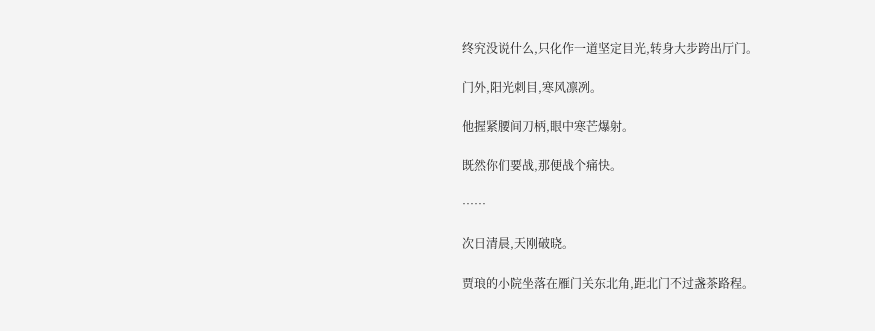终究没说什么,只化作一道坚定目光,转身大步跨出厅门。

门外,阳光刺目,寒风凛冽。

他握紧腰间刀柄,眼中寒芒爆射。

既然你们要战,那便战个痛快。

……

次日清晨,天刚破晓。

贾琅的小院坐落在雁门关东北角,距北门不过盏茶路程。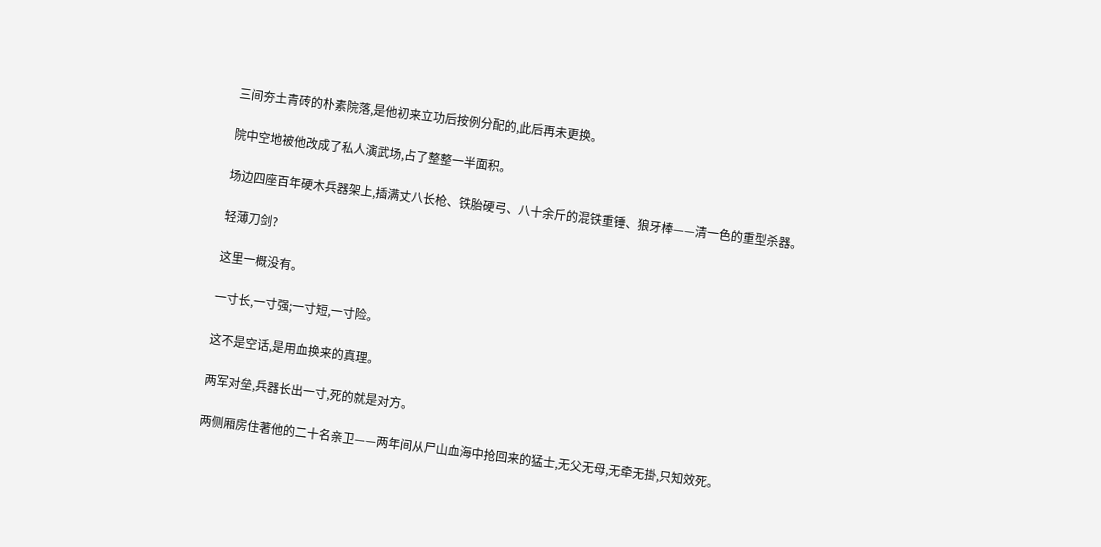三间夯土青砖的朴素院落,是他初来立功后按例分配的,此后再未更换。

院中空地被他改成了私人演武场,占了整整一半面积。

场边四座百年硬木兵器架上,插满丈八长枪、铁胎硬弓、八十余斤的混铁重锤、狼牙棒——清一色的重型杀器。

轻薄刀剑?

这里一概没有。

一寸长,一寸强;一寸短,一寸险。

这不是空话,是用血换来的真理。

两军对垒,兵器长出一寸,死的就是对方。

两侧厢房住著他的二十名亲卫——两年间从尸山血海中抢回来的猛士,无父无母,无牵无掛,只知效死。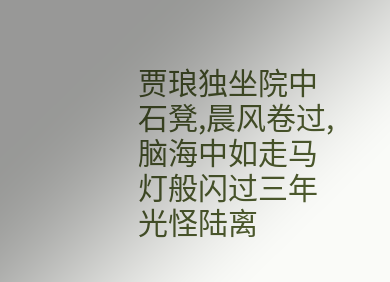贾琅独坐院中石凳,晨风卷过,脑海中如走马灯般闪过三年光怪陆离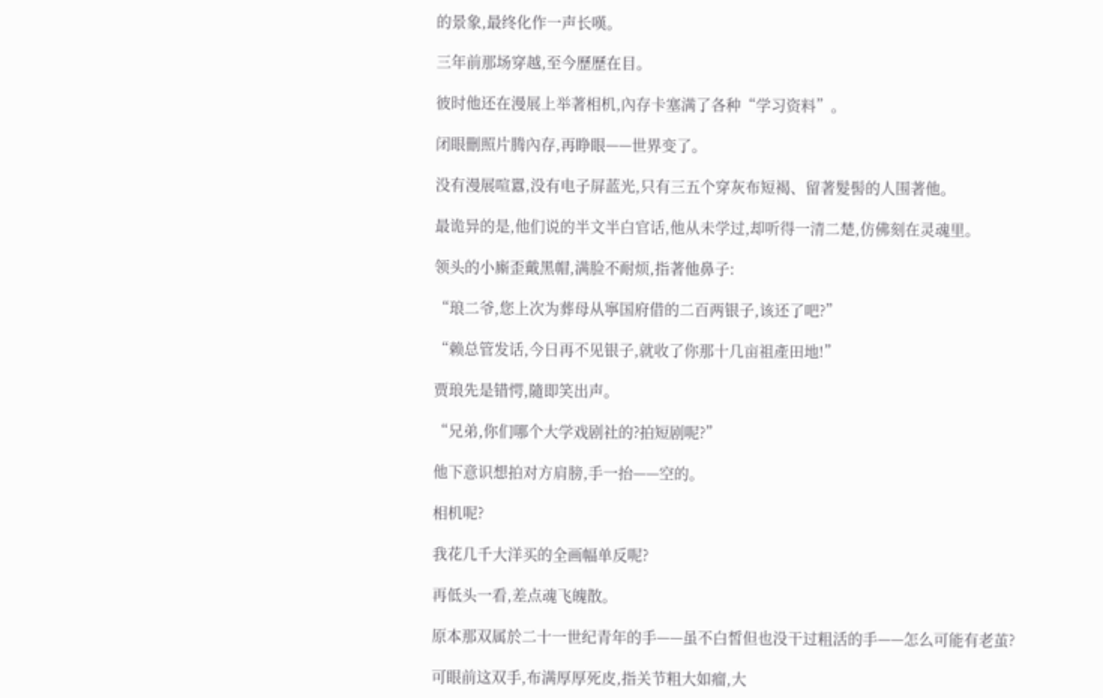的景象,最终化作一声长嘆。

三年前那场穿越,至今歷歷在目。

彼时他还在漫展上举著相机,內存卡塞满了各种“学习资料”。

闭眼刪照片腾內存,再睁眼——世界变了。

没有漫展喧囂,没有电子屏蓝光,只有三五个穿灰布短褐、留著髮髻的人围著他。

最诡异的是,他们说的半文半白官话,他从未学过,却听得一清二楚,仿佛刻在灵魂里。

领头的小廝歪戴黑帽,满脸不耐烦,指著他鼻子:

“琅二爷,您上次为葬母从寧国府借的二百两银子,该还了吧?”

“赖总管发话,今日再不见银子,就收了你那十几亩祖產田地!”

贾琅先是错愕,隨即笑出声。

“兄弟,你们哪个大学戏剧社的?拍短剧呢?”

他下意识想拍对方肩膀,手一抬——空的。

相机呢?

我花几千大洋买的全画幅单反呢?

再低头一看,差点魂飞魄散。

原本那双属於二十一世纪青年的手——虽不白皙但也没干过粗活的手——怎么可能有老茧?

可眼前这双手,布满厚厚死皮,指关节粗大如瘤,大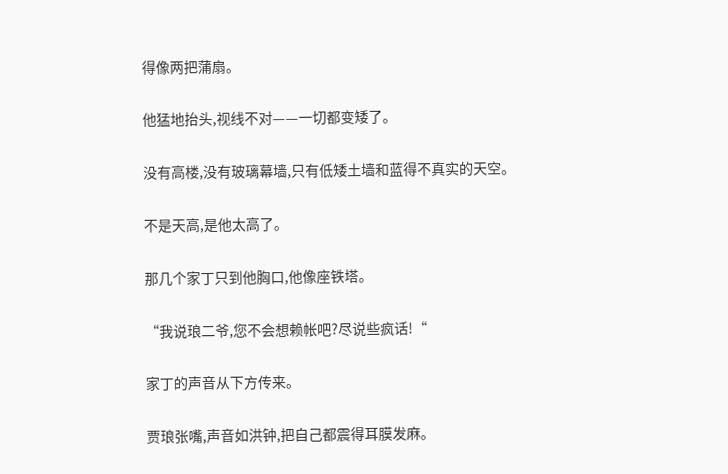得像两把蒲扇。

他猛地抬头,视线不对——一切都变矮了。

没有高楼,没有玻璃幕墙,只有低矮土墙和蓝得不真实的天空。

不是天高,是他太高了。

那几个家丁只到他胸口,他像座铁塔。

“我说琅二爷,您不会想赖帐吧?尽说些疯话!“

家丁的声音从下方传来。

贾琅张嘴,声音如洪钟,把自己都震得耳膜发麻。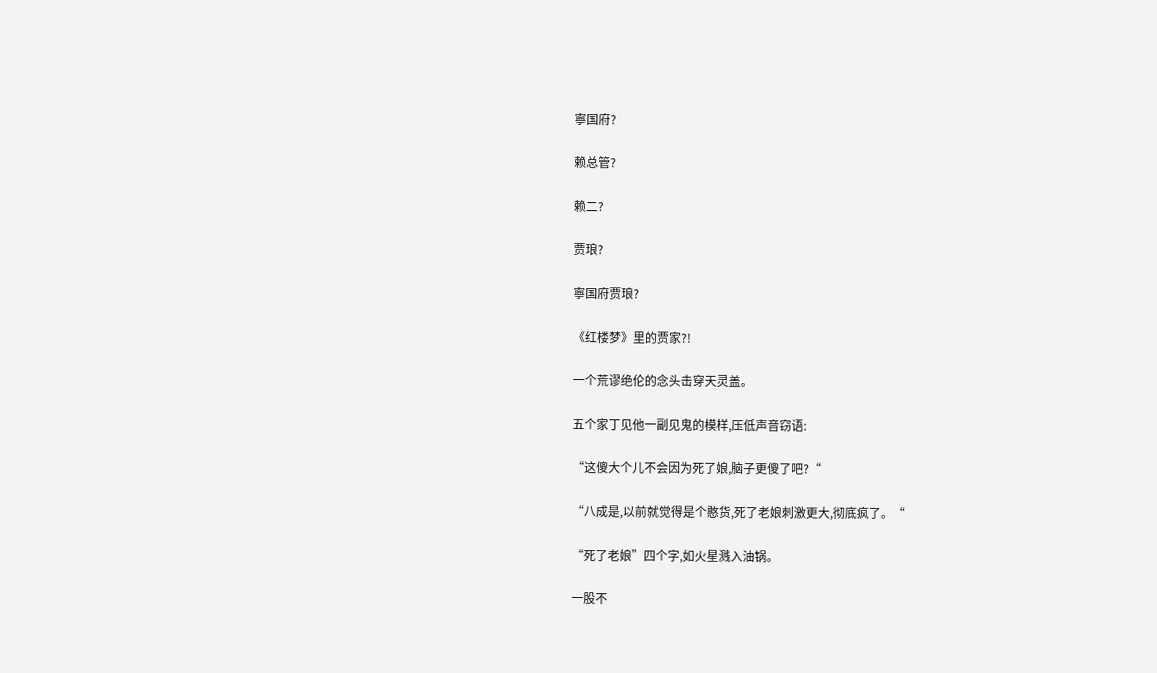寧国府?

赖总管?

赖二?

贾琅?

寧国府贾琅?

《红楼梦》里的贾家?!

一个荒谬绝伦的念头击穿天灵盖。

五个家丁见他一副见鬼的模样,压低声音窃语:

“这傻大个儿不会因为死了娘,脑子更傻了吧?“

“八成是,以前就觉得是个憨货,死了老娘刺激更大,彻底疯了。“

“死了老娘”四个字,如火星溅入油锅。

一股不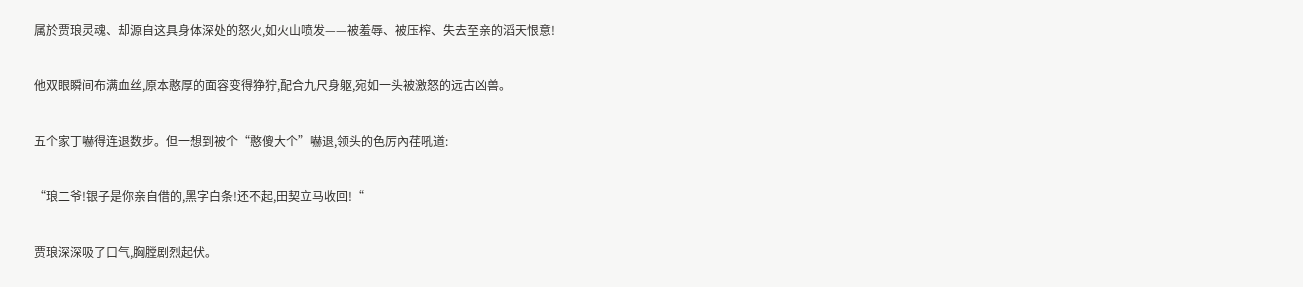属於贾琅灵魂、却源自这具身体深处的怒火,如火山喷发——被羞辱、被压榨、失去至亲的滔天恨意!

他双眼瞬间布满血丝,原本憨厚的面容变得狰狞,配合九尺身躯,宛如一头被激怒的远古凶兽。

五个家丁嚇得连退数步。但一想到被个“憨傻大个”嚇退,领头的色厉內荏吼道:

“琅二爷!银子是你亲自借的,黑字白条!还不起,田契立马收回!“

贾琅深深吸了口气,胸膛剧烈起伏。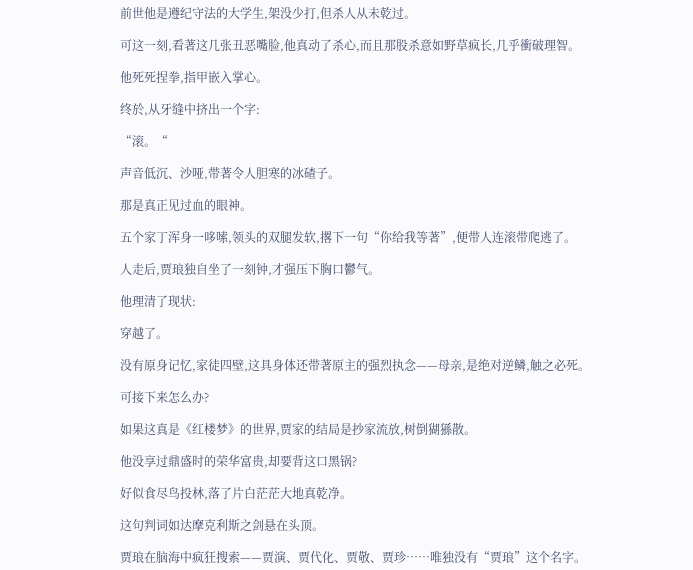前世他是遵纪守法的大学生,架没少打,但杀人从未乾过。

可这一刻,看著这几张丑恶嘴脸,他真动了杀心,而且那股杀意如野草疯长,几乎衝破理智。

他死死捏拳,指甲嵌入掌心。

终於,从牙缝中挤出一个字:

“滚。“

声音低沉、沙哑,带著令人胆寒的冰碴子。

那是真正见过血的眼神。

五个家丁浑身一哆嗦,领头的双腿发软,撂下一句“你给我等著”,便带人连滚带爬逃了。

人走后,贾琅独自坐了一刻钟,才强压下胸口鬱气。

他理清了现状:

穿越了。

没有原身记忆,家徒四壁,这具身体还带著原主的强烈执念——母亲,是绝对逆鳞,触之必死。

可接下来怎么办?

如果这真是《红楼梦》的世界,贾家的结局是抄家流放,树倒猢猻散。

他没享过鼎盛时的荣华富贵,却要背这口黑锅?

好似食尽鸟投林,落了片白茫茫大地真乾净。

这句判词如达摩克利斯之剑悬在头顶。

贾琅在脑海中疯狂搜索——贾演、贾代化、贾敬、贾珍……唯独没有“贾琅”这个名字。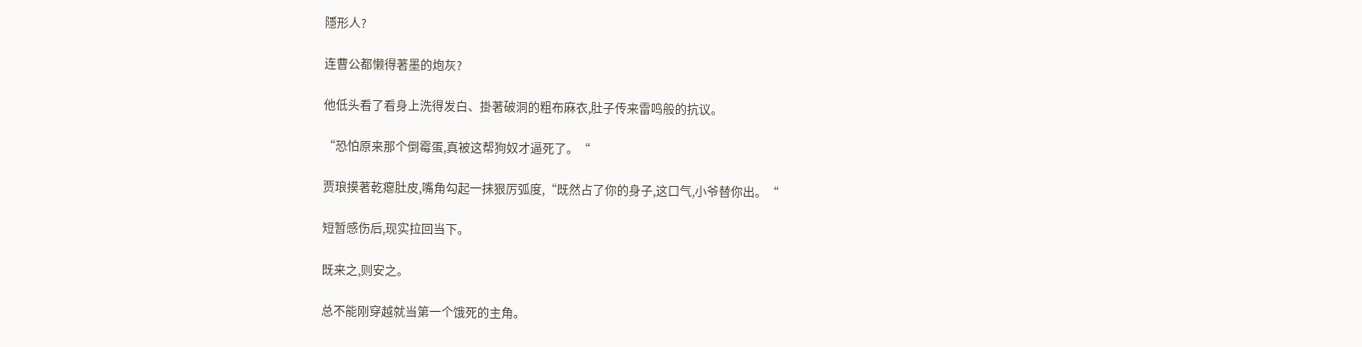隱形人?

连曹公都懒得著墨的炮灰?

他低头看了看身上洗得发白、掛著破洞的粗布麻衣,肚子传来雷鸣般的抗议。

“恐怕原来那个倒霉蛋,真被这帮狗奴才逼死了。“

贾琅摸著乾瘪肚皮,嘴角勾起一抹狠厉弧度,“既然占了你的身子,这口气,小爷替你出。“

短暂感伤后,现实拉回当下。

既来之,则安之。

总不能刚穿越就当第一个饿死的主角。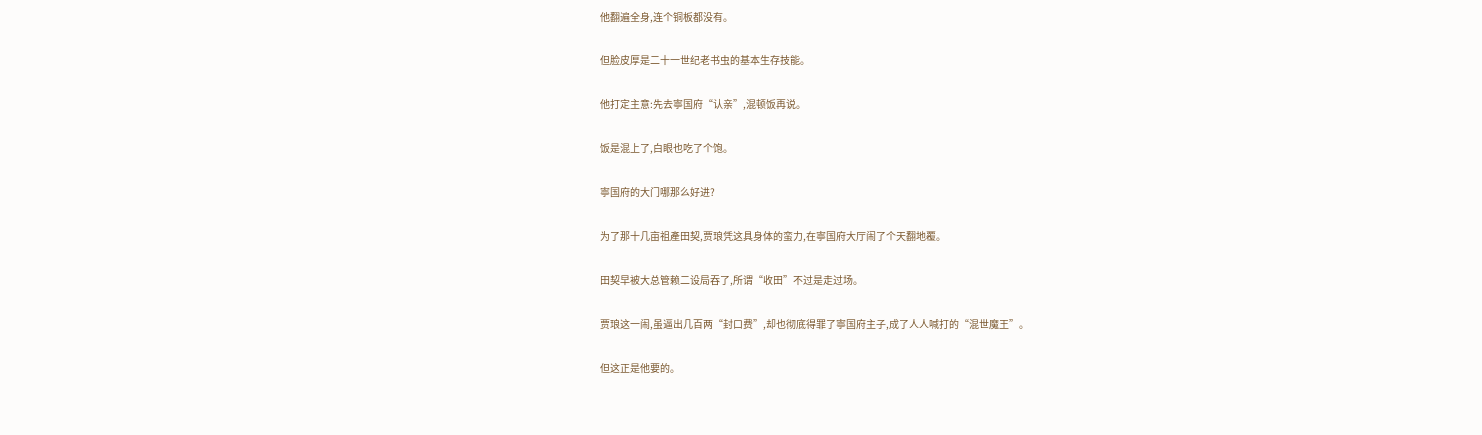他翻遍全身,连个铜板都没有。

但脸皮厚是二十一世纪老书虫的基本生存技能。

他打定主意:先去寧国府“认亲”,混顿饭再说。

饭是混上了,白眼也吃了个饱。

寧国府的大门哪那么好进?

为了那十几亩祖產田契,贾琅凭这具身体的蛮力,在寧国府大厅闹了个天翻地覆。

田契早被大总管赖二设局吞了,所谓“收田”不过是走过场。

贾琅这一闹,虽逼出几百两“封口费”,却也彻底得罪了寧国府主子,成了人人喊打的“混世魔王”。

但这正是他要的。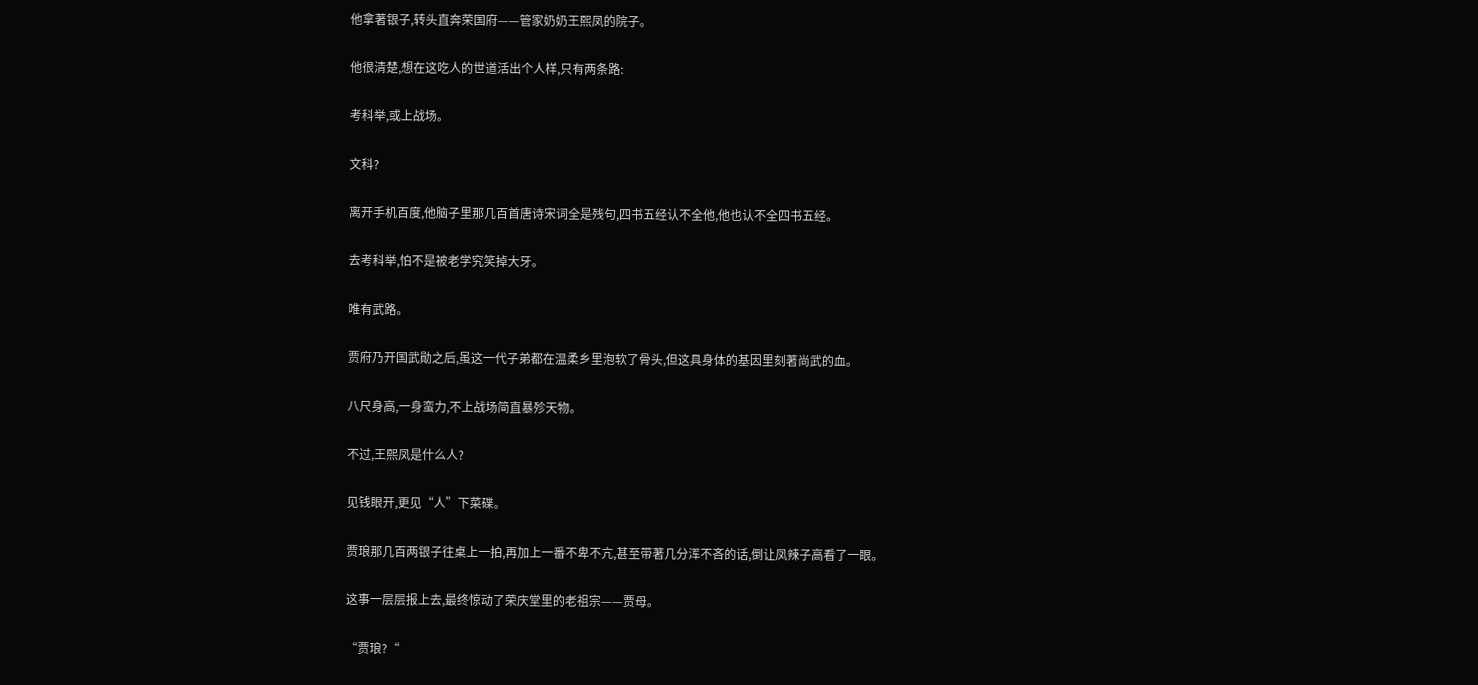他拿著银子,转头直奔荣国府——管家奶奶王熙凤的院子。

他很清楚,想在这吃人的世道活出个人样,只有两条路:

考科举,或上战场。

文科?

离开手机百度,他脑子里那几百首唐诗宋词全是残句,四书五经认不全他,他也认不全四书五经。

去考科举,怕不是被老学究笑掉大牙。

唯有武路。

贾府乃开国武勛之后,虽这一代子弟都在温柔乡里泡软了骨头,但这具身体的基因里刻著尚武的血。

八尺身高,一身蛮力,不上战场简直暴殄天物。

不过,王熙凤是什么人?

见钱眼开,更见“人”下菜碟。

贾琅那几百两银子往桌上一拍,再加上一番不卑不亢,甚至带著几分浑不吝的话,倒让凤辣子高看了一眼。

这事一层层报上去,最终惊动了荣庆堂里的老祖宗——贾母。

“贾琅?“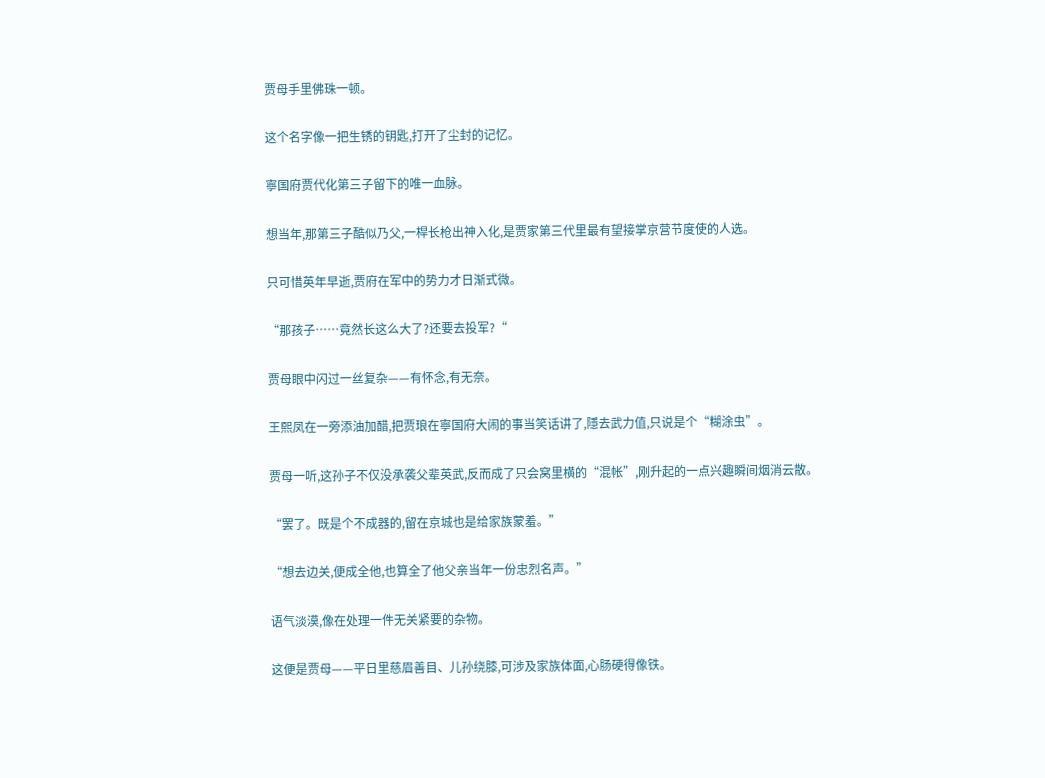贾母手里佛珠一顿。

这个名字像一把生锈的钥匙,打开了尘封的记忆。

寧国府贾代化第三子留下的唯一血脉。

想当年,那第三子酷似乃父,一桿长枪出神入化,是贾家第三代里最有望接掌京营节度使的人选。

只可惜英年早逝,贾府在军中的势力才日渐式微。

“那孩子……竟然长这么大了?还要去投军?“

贾母眼中闪过一丝复杂——有怀念,有无奈。

王熙凤在一旁添油加醋,把贾琅在寧国府大闹的事当笑话讲了,隱去武力值,只说是个“糊涂虫”。

贾母一听,这孙子不仅没承袭父辈英武,反而成了只会窝里横的“混帐”,刚升起的一点兴趣瞬间烟消云散。

“罢了。既是个不成器的,留在京城也是给家族蒙羞。”

“想去边关,便成全他,也算全了他父亲当年一份忠烈名声。”

语气淡漠,像在处理一件无关紧要的杂物。

这便是贾母——平日里慈眉善目、儿孙绕膝,可涉及家族体面,心肠硬得像铁。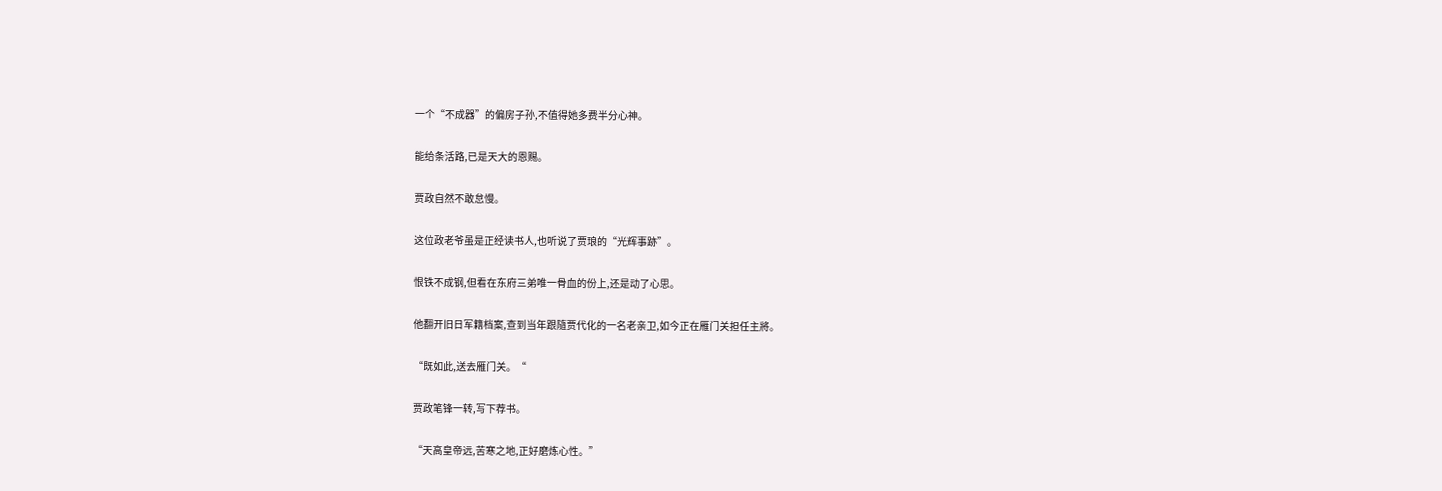一个“不成器”的偏房子孙,不值得她多费半分心神。

能给条活路,已是天大的恩赐。

贾政自然不敢怠慢。

这位政老爷虽是正经读书人,也听说了贾琅的“光辉事跡”。

恨铁不成钢,但看在东府三弟唯一骨血的份上,还是动了心思。

他翻开旧日军籍档案,查到当年跟隨贾代化的一名老亲卫,如今正在雁门关担任主將。

“既如此,送去雁门关。“

贾政笔锋一转,写下荐书。

“天高皇帝远,苦寒之地,正好磨炼心性。”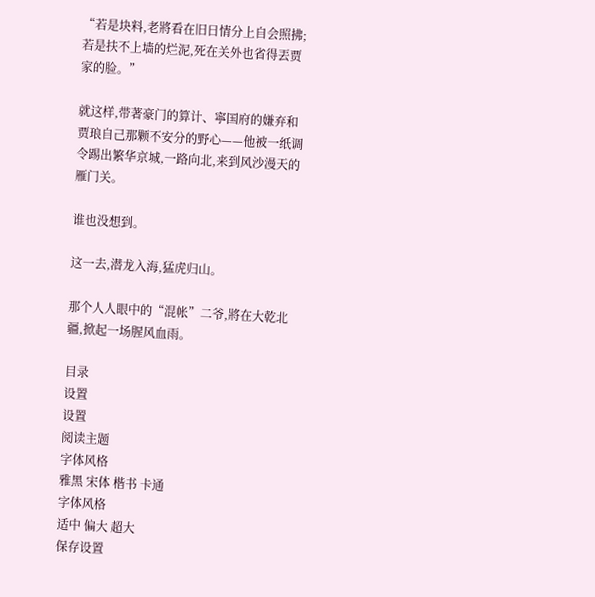“若是块料,老將看在旧日情分上自会照拂;若是扶不上墙的烂泥,死在关外也省得丟贾家的脸。”

就这样,带著豪门的算计、寧国府的嫌弃和贾琅自己那颗不安分的野心——他被一纸调令踢出繁华京城,一路向北,来到风沙漫天的雁门关。

谁也没想到。

这一去,潜龙入海,猛虎归山。

那个人人眼中的“混帐”二爷,將在大乾北疆,掀起一场腥风血雨。

目录
设置
设置
阅读主题
字体风格
雅黑 宋体 楷书 卡通
字体风格
适中 偏大 超大
保存设置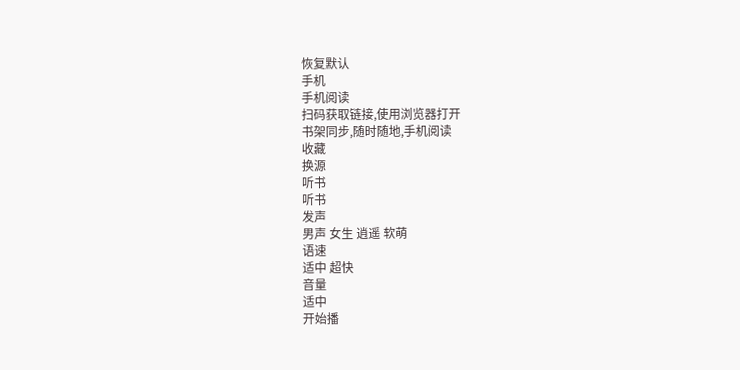恢复默认
手机
手机阅读
扫码获取链接,使用浏览器打开
书架同步,随时随地,手机阅读
收藏
换源
听书
听书
发声
男声 女生 逍遥 软萌
语速
适中 超快
音量
适中
开始播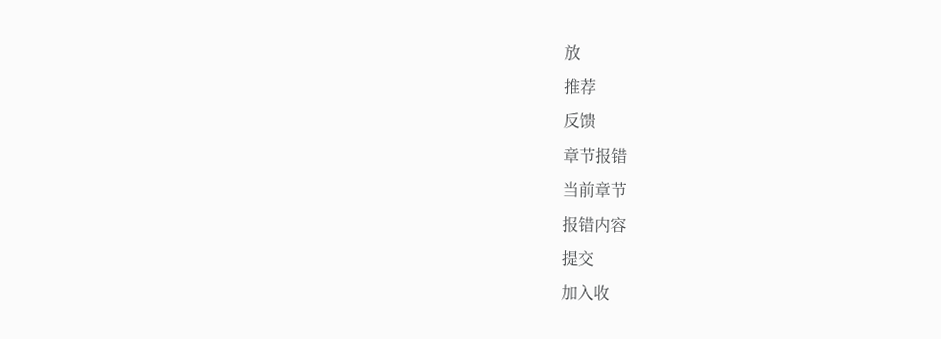放
推荐
反馈
章节报错
当前章节
报错内容
提交
加入收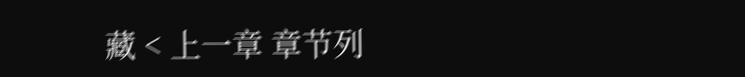藏 < 上一章 章节列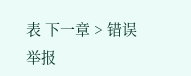表 下一章 > 错误举报